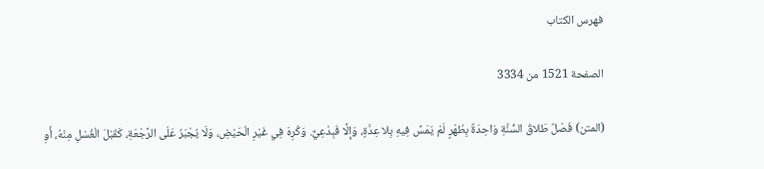فهرس الكتاب

الصفحة 1521 من 3334

(المتن) فَصْلٌ طَلاقُ السُّنَّةِ وَاحِدَةٌ بِطُهْرٍ لَمْ يَمَسَّ فِيهِ بِلا عِدَّةٍ، وَإِلَّا فَبِدْعِيٌّ. وَكُرِهَ فِي غَيْرِ الْحَيْضِ، وَلَا يُجْبَرُ عَلَى الرَّجْعَةِ، كَقَبْلَ الْغُسْلِ مِنْهُ، أَوِ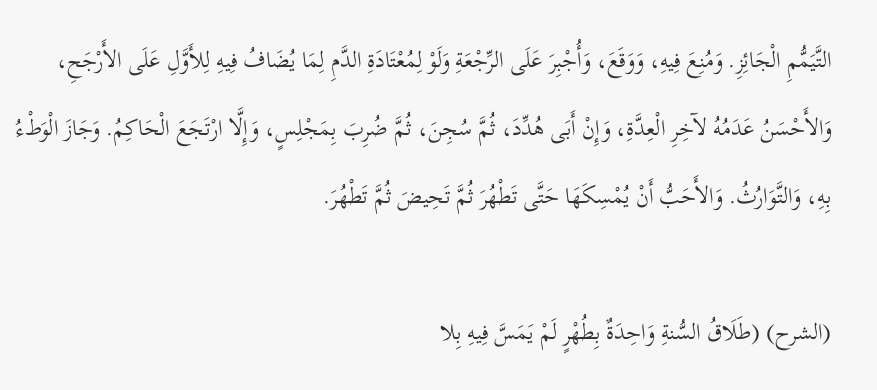التَّيَمُّمِ الْجَائِزِ. وَمُنِعَ فِيهِ، وَوَقَعَ، وَأُجْبِرَ عَلَى الرِّجْعَةِ وَلَوْ لِمُعْتَادَةِ الدَّمِ لِمَا يُضَافُ فِيهِ لِلأَوَّلِ عَلَى الأَرْجَحِ، وَالأَحْسَنُ عَدَمُهُ لآخِرِ الْعِدَّةِ، وَإِنْ أَبَى هُدِّدَ، ثُمَّ سُجِنَ، ثُمَّ ضُرِبَ بِمَجْلِسٍ، وَإِلَّا ارْتَجَعَ الْحَاكِمُ. وَجَازَ الْوَطْءُ بِهِ، وَالتَّوَارُثُ. وَالأَحَبُّ أَنْ يُمْسِكَهَا حَتَّى تَطْهُرَ ثُمَّ تَحِيضَ ثُمَّ تَطْهُرَ.

(الشرح) (طَلَاقُ السُّنةِ وَاحِدَةٌ بِطُهْرٍ لَمْ يَمَسَّ فِيهِ بِلا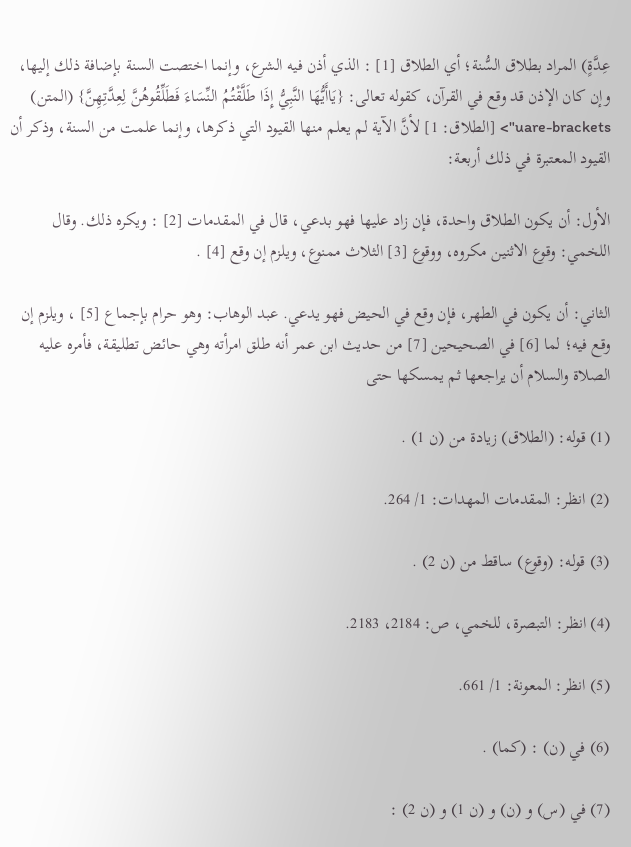عِدَّةٍ) المراد بطلاق السُّنة؛ أي الطلاق [1] : الذي أذن فيه الشرع، وإنما اختصت السنة بإضافة ذلك إليها، وإن كان الإذن قد وقع في القرآن، كقوله تعالى: {يَاأَيُّهَا النَّبِيُّ إِذَا طَلَّقْتُمُ النِّسَاءَ فَطَلِّقُوهُنَّ لِعِدَّتِهِنَّ} (المتن) uare-brackets"> [الطلاق: 1] لأنَّ الآية لم يعلم منها القيود التي ذكرها، وإنما علمت من السنة، وذكر أن القيود المعتبرة في ذلك أربعة:

الأول: أن يكون الطلاق واحدة، فإن زاد عليها فهو بدعي، قال في المقدمات [2] : ويكره ذلك. وقال اللخمي: وقوع الاثنين مكروه، ووقوع [3] الثلاث ممنوع، ويلزم إن وقع [4] .

الثاني: أن يكون في الطهر، فإن وقع في الحيض فهو يدعي. عبد الوهاب: وهو حرام بإجماع [5] ، ويلزم إن وقع فيه؛ لما [6] في الصحيحين [7] من حديث ابن عمر أنه طلق امرأته وهي حائض تطليقة، فأمره عليه الصلاة والسلام أن يراجعها ثم يمسكها حتى

(1) قوله: (الطلاق) زيادة من (ن 1) .

(2) انظر: المقدمات المهدات: 1/ 264.

(3) قوله: (وقوع) ساقط من (ن 2) .

(4) انظر: التبصرة، للخمي، ص: 2184، 2183.

(5) انظر: المعونة: 1/ 661.

(6) في (ن) : (كما) .

(7) في (س) و (ن) و (ن 1) و (ن 2) :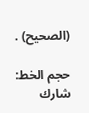(الصحيح) .

حجم الخط:
شارك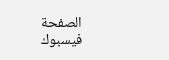الصفحة
فيسبوك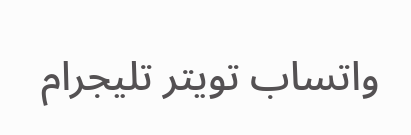واتساب تويتر تليجرام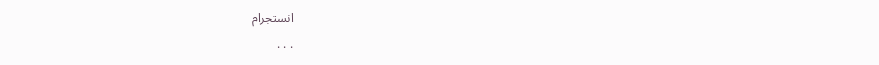انستجرام
. . .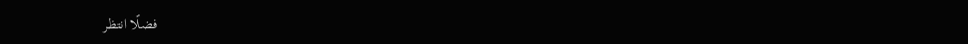فضلًا انتظر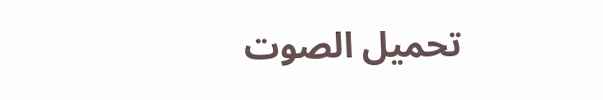تحميل الصوت